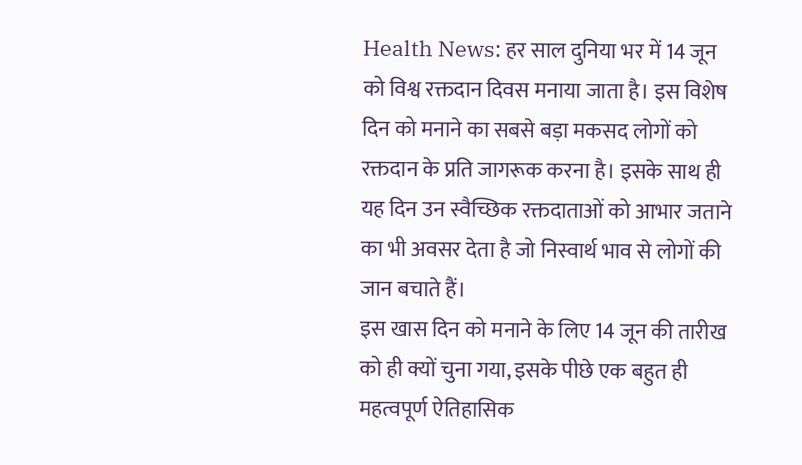Health News: हर साल दुनिया भर में 14 जून को विश्व रक्तदान दिवस मनाया जाता है। इस विशेष दिन को मनाने का सबसे बड़ा मकसद लोगों को रक्तदान के प्रति जागरूक करना है। इसके साथ ही यह दिन उन स्वैच्छिक रक्तदाताओं को आभार जताने का भी अवसर देता है जो निस्वार्थ भाव से लोगों की जान बचाते हैं।
इस खास दिन को मनाने के लिए 14 जून की तारीख को ही क्यों चुना गया, इसके पीछे एक बहुत ही महत्वपूर्ण ऐतिहासिक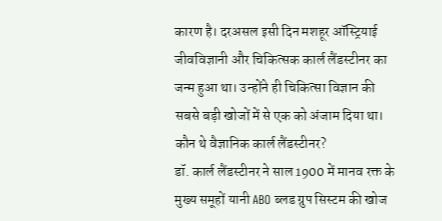कारण है। दरअसल इसी दिन मशहूर ऑस्ट्रियाई जीवविज्ञानी और चिकित्सक कार्ल लैंडस्टीनर का जन्म हुआ था। उन्होंने ही चिकित्सा विज्ञान की सबसे बड़ी खोजों में से एक को अंजाम दिया था।
कौन थे वैज्ञानिक कार्ल लैंडस्टीनर?
डॉ. कार्ल लैंडस्टीनर ने साल 1900 में मानव रक्त के मुख्य समूहों यानी ABO ब्लड ग्रुप सिस्टम की खोज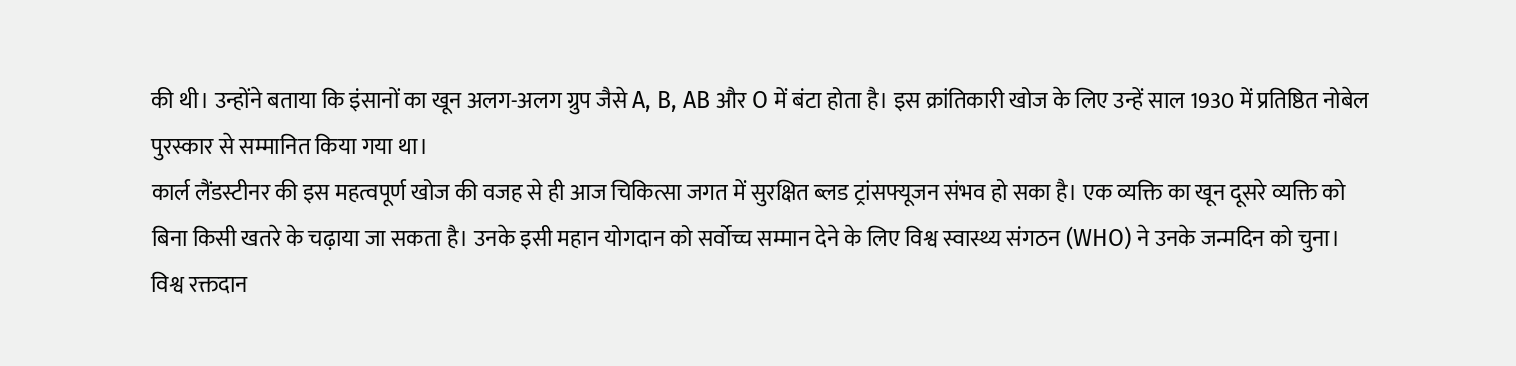की थी। उन्होंने बताया कि इंसानों का खून अलग-अलग ग्रुप जैसे A, B, AB और O में बंटा होता है। इस क्रांतिकारी खोज के लिए उन्हें साल 1930 में प्रतिष्ठित नोबेल पुरस्कार से सम्मानित किया गया था।
कार्ल लैंडस्टीनर की इस महत्वपूर्ण खोज की वजह से ही आज चिकित्सा जगत में सुरक्षित ब्लड ट्रांसफ्यूजन संभव हो सका है। एक व्यक्ति का खून दूसरे व्यक्ति को बिना किसी खतरे के चढ़ाया जा सकता है। उनके इसी महान योगदान को सर्वोच्च सम्मान देने के लिए विश्व स्वास्थ्य संगठन (WHO) ने उनके जन्मदिन को चुना।
विश्व रक्तदान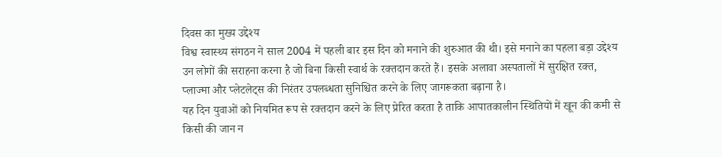दिवस का मुख्य उद्देश्य
विश्व स्वास्थ्य संगठन ने साल 2004 में पहली बार इस दिन को मनाने की शुरुआत की थी। इसे मनाने का पहला बड़ा उद्देश्य उन लोगों की सराहना करना है जो बिना किसी स्वार्थ के रक्तदान करते हैं। इसके अलावा अस्पतालों में सुरक्षित रक्त, प्लाज्मा और प्लेटलेट्स की निरंतर उपलब्धता सुनिश्चित करने के लिए जागरूकता बढ़ाना है।
यह दिन युवाओं को नियमित रूप से रक्तदान करने के लिए प्रेरित करता है ताकि आपातकालीन स्थितियों में खून की कमी से किसी की जान न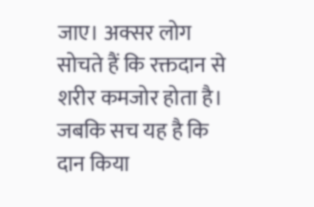जाए। अक्सर लोग सोचते हैं कि रक्तदान से शरीर कमजोर होता है। जबकि सच यह है कि दान किया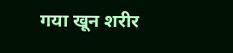गया खून शरीर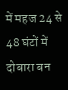में महज 24 से 48 घंटों में दोबारा बन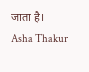जाता है।
Asha Thakur